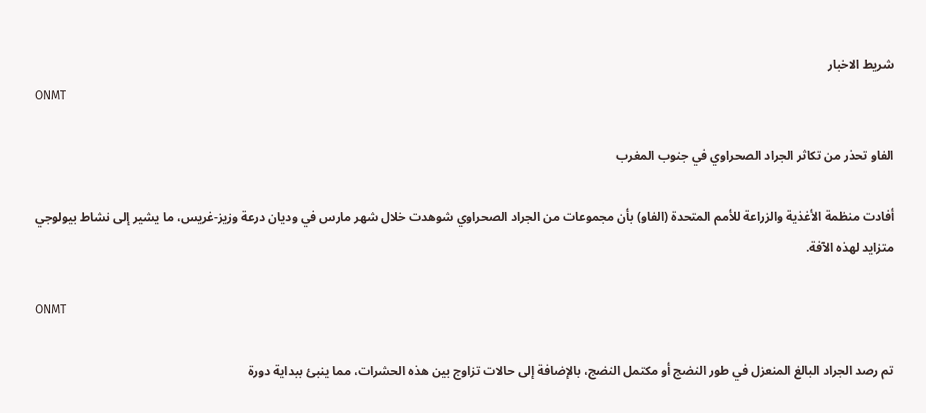شريط الاخبار
ONMT

الفاو تحذر من تكاثر الجراد الصحراوي في جنوب المغرب

أفادت منظمة الأغذية والزراعة للأمم المتحدة (الفاو) بأن مجموعات من الجراد الصحراوي شوهدت خلال شهر مارس في وديان درعة وزيز-غريس، ما يشير إلى نشاط بيولوجي متزايد لهذه الآفة.

ONMT

تم رصد الجراد البالغ المنعزل في طور النضج أو مكتمل النضج، بالإضافة إلى حالات تزاوج بين هذه الحشرات، مما ينبئ ببداية دورة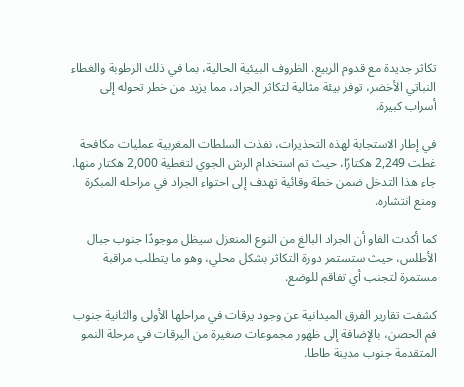تكاثر جديدة مع قدوم الربيع. الظروف البيئية الحالية، بما في ذلك الرطوبة والغطاء النباتي الأخضر، توفر بيئة مثالية لتكاثر الجراد، مما يزيد من خطر تحوله إلى أسراب كبيرة.

في إطار الاستجابة لهذه التحذيرات، نفذت السلطات المغربية عمليات مكافحة غطت 2,249 هكتارًا، حيث تم استخدام الرش الجوي لتغطية 2,000 هكتار منها. جاء هذا التدخل ضمن خطة وقائية تهدف إلى احتواء الجراد في مراحله المبكرة ومنع انتشاره.

كما أكدت الفاو أن الجراد البالغ من النوع المنعزل سيظل موجودًا جنوب جبال الأطلس، حيث ستستمر دورة التكاثر بشكل محلي، وهو ما يتطلب مراقبة مستمرة لتجنب أي تفاقم للوضع.

كشفت تقارير الفرق الميدانية عن وجود يرقات في مراحلها الأولى والثانية جنوب فم الحصن، بالإضافة إلى ظهور مجموعات صغيرة من اليرقات في مرحلة النمو المتقدمة جنوب مدينة طاطا.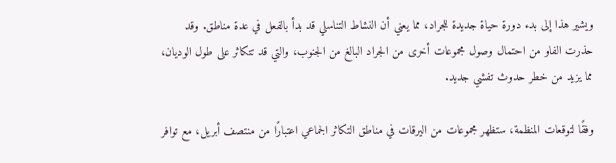ويشير هذا إلى بدء دورة حياة جديدة للجراد، مما يعني أن النشاط التناسلي قد بدأ بالفعل في عدة مناطق. وقد حذرت الفاو من احتمال وصول مجموعات أخرى من الجراد البالغ من الجنوب، والتي قد تتكاثر على طول الوديان، مما يزيد من خطر حدوث تفشي جديد.

وفقًا لتوقعات المنظمة، ستظهر مجموعات من اليرقات في مناطق التكاثر الجماعي اعتبارًا من منتصف أبريل، مع توافر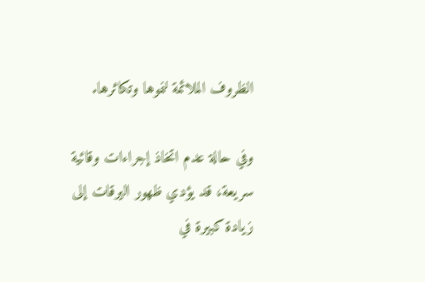الظروف الملائمة لنموها وتكاثرها.

وفي حالة عدم اتخاذ إجراءات وقائية سريعة، قد يؤدي ظهور اليرقات إلى زيادة كبيرة في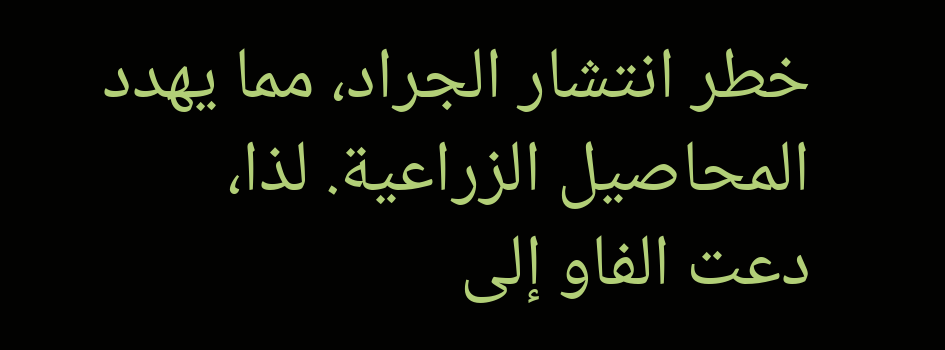خطر انتشار الجراد، مما يهدد المحاصيل الزراعية. لذا، دعت الفاو إلى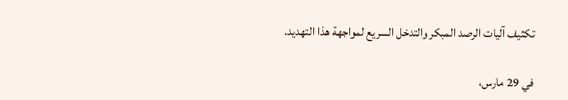تكثيف آليات الرصد المبكر والتدخل السريع لمواجهة هذا التهديد.

في 29 مارس،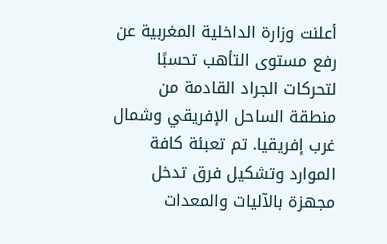أعلنت وزارة الداخلية المغربية عن رفع مستوى التأهب تحسبًا لتحركات الجراد القادمة من منطقة الساحل الإفريقي وشمال غرب إفريقيا. تم تعبئة كافة الموارد وتشكيل فرق تدخل مجهزة بالآليات والمعدات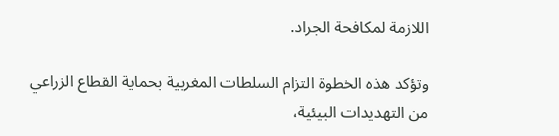اللازمة لمكافحة الجراد.

وتؤكد هذه الخطوة التزام السلطات المغربية بحماية القطاع الزراعي من التهديدات البيئية،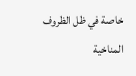خاصة في ظل الظروف المناخية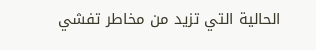الحالية التي تزيد من مخاطر تفشي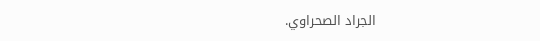الجراد الصحراوي.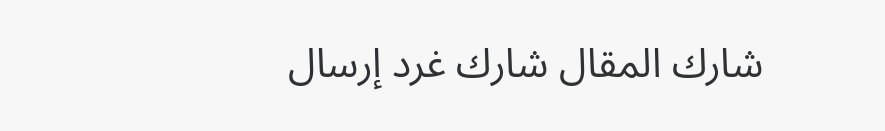شارك المقال شارك غرد إرسال